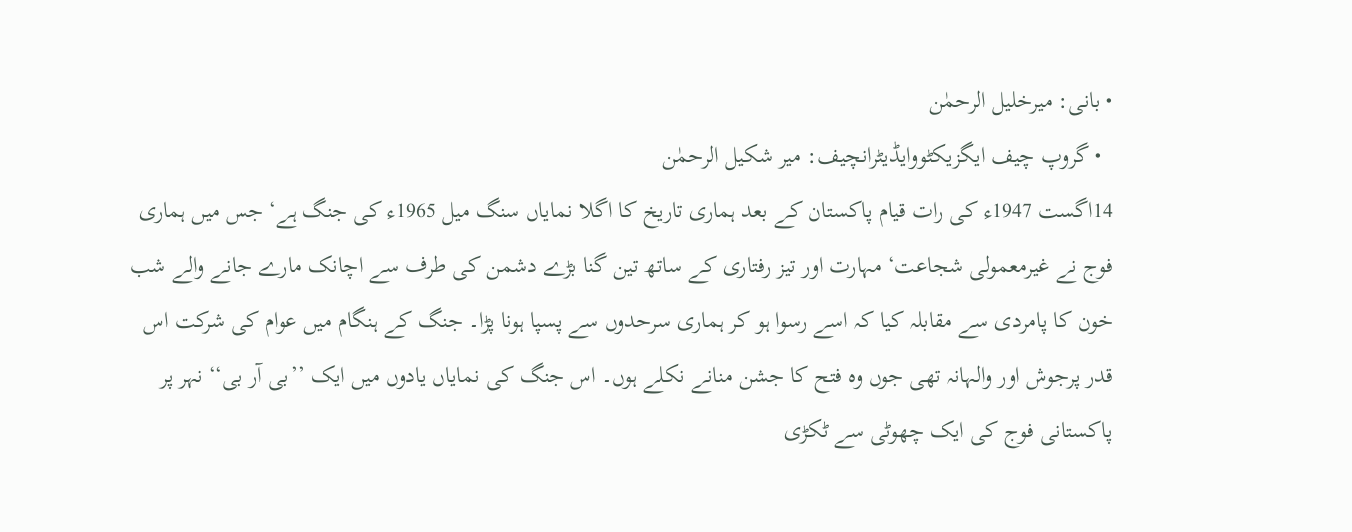• بانی: میرخلیل الرحمٰن
  • گروپ چیف ایگزیکٹووایڈیٹرانچیف: میر شکیل الرحمٰن
14اگست 1947ء کی رات قیام پاکستان کے بعد ہماری تاریخ کا اگلا نمایاں سنگ میل 1965ء کی جنگ ہے‘ جس میں ہماری فوج نے غیرمعمولی شجاعت‘ مہارت اور تیز رفتاری کے ساتھ تین گنا بڑے دشمن کی طرف سے اچانک مارے جانے والے شب خون کا پامردی سے مقابلہ کیا کہ اسے رسوا ہو کر ہماری سرحدوں سے پسپا ہونا پڑا۔ جنگ کے ہنگام میں عوام کی شرکت اس قدر پرجوش اور والہانہ تھی جوں وہ فتح کا جشن منانے نکلے ہوں۔ اس جنگ کی نمایاں یادوں میں ایک ’’بی آر بی‘‘ نہر پر پاکستانی فوج کی ایک چھوٹی سے ٹکڑی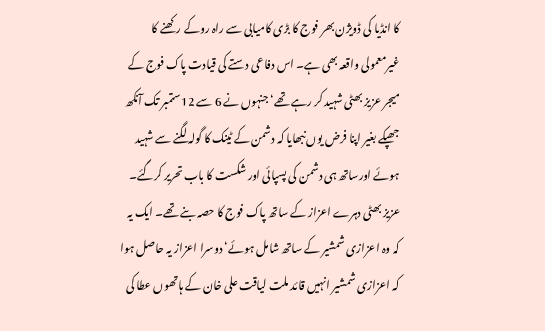کا انڈیا کی ڈویژن بھر فوج کا بڑی کامیابی سے راہ روکے رکھنے کا غیرمعمولی واقعہ بھی ہے۔ اس دفاعی دستے کی قیادت پاک فوج کے میجر عزیز بھٹی شہید کر رہے تھے‘ جنہوں نے 6 سے 12ستمبر تک آنکھ جھپکے بغیر اپنا فرض یوں نبھایا کہ دشمن کے ٹینک کا گولہ لگنے سے شہید ہوئے اورساتھ ہی دشمن کی پسپائی اور شکست کا باب تحریر کرگئے۔ عزیز بھٹی دہرے اعزاز کے ساتھ پاک فوج کا حصہ بنے تھے۔ ایک یہ کہ وہ اعزازی شمشیر کے ساتھ شامل ہوئے‘ دوسرا اعزاز یہ حاصل ہوا کہ اعزازی شمشیر انہیں قائد ملت لیاقت علی خان کے ہاتھوں عطا کی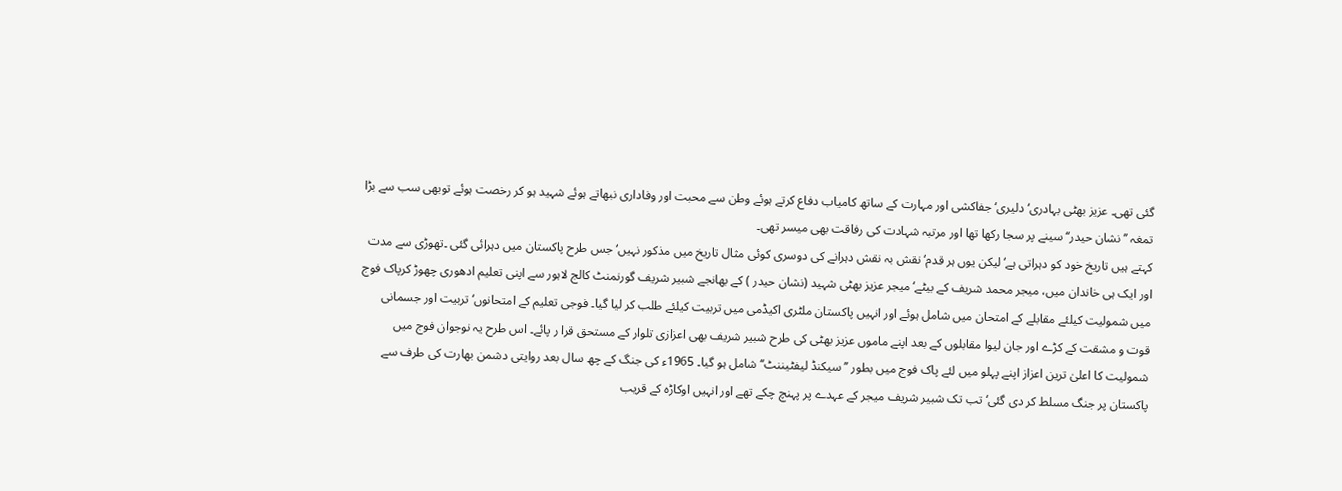گئی تھی۔ عزیز بھٹی بہادری‘ دلیری‘ جفاکشی اور مہارت کے ساتھ کامیاب دفاع کرتے ہوئے وطن سے محبت اور وفاداری نبھاتے ہوئے شہید ہو کر رخصت ہوئے توبھی سب سے بڑا تمغہ ’’نشان حیدر‘‘ سینے پر سجا رکھا تھا اور مرتبہ شہادت کی رفاقت بھی میسر تھی۔
کہتے ہیں تاریخ خود کو دہراتی ہے‘ لیکن یوں ہر قدم‘ نقش بہ نقش دہرانے کی دوسری کوئی مثال تاریخ میں مذکور نہیں‘ جس طرح پاکستان میں دہرائی گئی ۔تھوڑی سے مدت اور ایک ہی خاندان میں، میجر محمد شریف کے بیٹے‘ میجر عزیز بھٹی شہید (نشان حیدر ) کے بھانجے شبیر شریف گورنمنٹ کالج لاہور سے اپنی تعلیم ادھوری چھوڑ کرپاک فوج میں شمولیت کیلئے مقابلے کے امتحان میں شامل ہوئے اور انہیں پاکستان ملٹری اکیڈمی میں تربیت کیلئے طلب کر لیا گیا۔ فوجی تعلیم کے امتحانوں‘ تربیت اور جسمانی قوت و مشقت کے کڑے اور جان لیوا مقابلوں کے بعد اپنے ماموں عزیز بھٹی کی طرح شبیر شریف بھی اعزازی تلوار کے مستحق قرا ر پائے۔ اس طرح یہ نوجوان فوج میں شمولیت کا اعلیٰ ترین اعزاز اپنے پہلو میں لئے پاک فوج میں بطور ’’سیکنڈ لیفٹیننٹ‘‘ شامل ہو گیا۔ 1965ء کی جنگ کے چھ سال بعد روایتی دشمن بھارت کی طرف سے پاکستان پر جنگ مسلط کر دی گئی‘ تب تک شبیر شریف میجر کے عہدے پر پہنچ چکے تھے اور انہیں اوکاڑہ کے قریب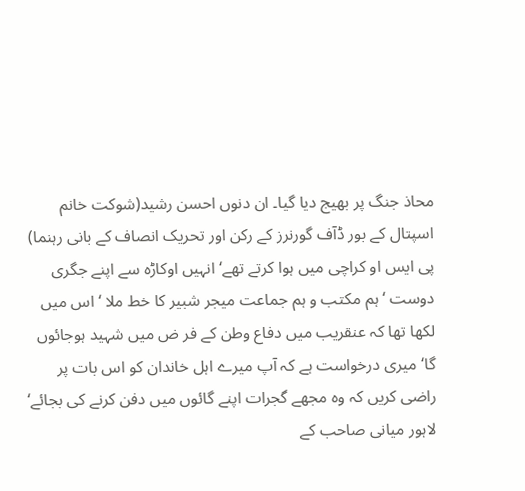محاذ جنگ پر بھیج دیا گیا۔ ان دنوں احسن رشید(شوکت خانم اسپتال کے بور ڈآف گورنرز کے رکن اور تحریک انصاف کے بانی رہنما) پی ایس او کراچی میں ہوا کرتے تھے‘ انہیں اوکاڑہ سے اپنے جگری دوست ‘ ہم مکتب و ہم جماعت میجر شبیر کا خط ملا ‘ اس میں لکھا تھا کہ عنقریب میں دفاع وطن کے فر ض میں شہید ہوجائوں گا‘ میری درخواست ہے کہ آپ میرے اہل خاندان کو اس بات پر راضی کریں کہ وہ مجھے گجرات اپنے گائوں میں دفن کرنے کی بجائے‘ لاہور میانی صاحب کے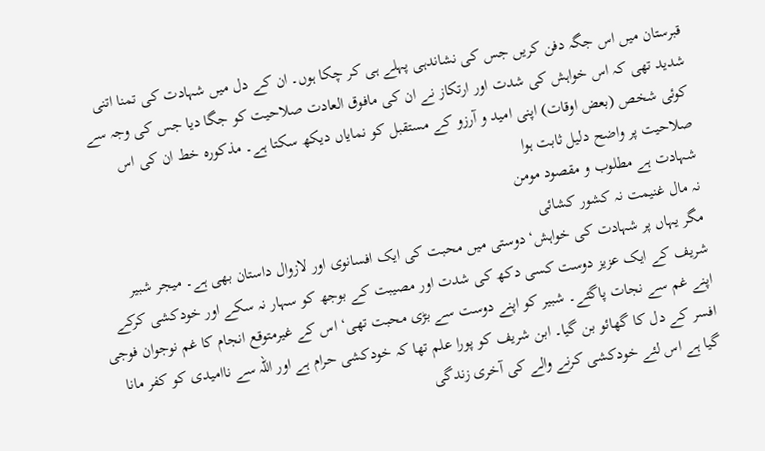قبرستان میں اس جگہ دفن کریں جس کی نشاندہی پہلے ہی کر چکا ہوں۔ ان کے دل میں شہادت کی تمنا اتنی شدید تھی کہ اس خواہش کی شدت اور ارتکاز نے ان کی مافوق العادت صلاحیت کو جگا دیا جس کی وجہ سے کوئی شخص (بعض اوقات) اپنی امید و آرزو کے مستقبل کو نمایاں دیکھ سکتا ہے۔ مذکورہ خط ان کی اس صلاحیت پر واضح دلیل ثابت ہوا
شہادت ہے مطلوب و مقصود مومن
نہ مال غنیمت نہ کشور کشائی
مگر یہاں پر شہادت کی خواہش‘ دوستی میں محبت کی ایک افسانوی اور لازوال داستان بھی ہے۔ میجر شبیر شریف کے ایک عزیز دوست کسی دکھ کی شدت اور مصیبت کے بوجھ کو سہار نہ سکے اور خودکشی کرکے اپنے غم سے نجات پاگئے۔ شبیر کو اپنے دوست سے بڑی محبت تھی‘ اس کے غیرمتوقع انجام کا غم نوجوان فوجی افسر کے دل کا گھائو بن گیا۔ ابن شریف کو پورا علم تھا کہ خودکشی حرام ہے اور اللہ سے ناامیدی کو کفر مانا گیا ہے اس لئے خودکشی کرنے والے کی آخری زندگی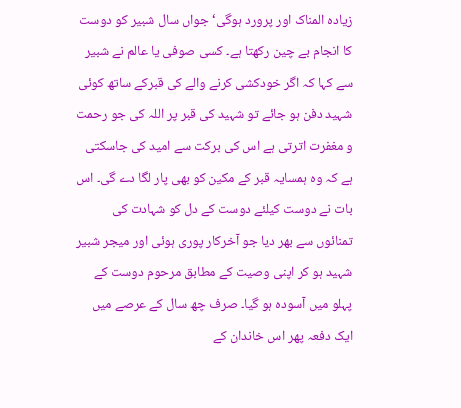زیادہ المناک اور پرورد ہوگی‘ جواں سال شبیر کو دوست کا انجام بے چین رکھتا ہے۔ کسی صوفی یا عالم نے شبیر سے کہا کہ اگر خودکشی کرنے والے کی قبرکے ساتھ کوئی شہید دفن ہو جائے تو شہید کی قبر پر اللہ کی جو رحمت و مغفرت اترتی ہے اس کی برکت سے امید کی جاسکتی ہے کہ وہ ہمسایہ قبر کے مکین کو بھی پار لگا دے گی۔ اس بات نے دوست کیلئے دوست کے دل کو شہادت کی تمنائوں سے بھر دیا جو آخرکار پوری ہوئی اور میجر شبیر شہید ہو کر اپنی وصیت کے مطابق مرحوم دوست کے پہلو میں آسودہ ہو گیا۔ صرف چھ سال کے عرصے میں ایک دفعہ پھر اس خاندان کے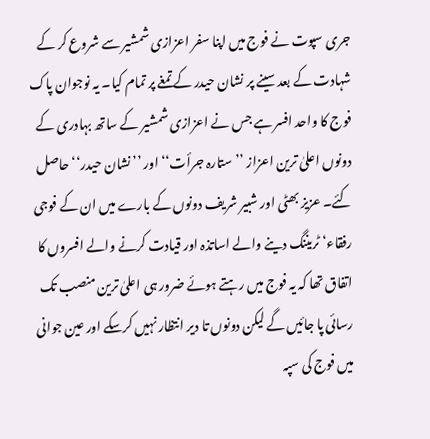جری سپوت نے فوج میں اپنا سفر اعزازی شمشیر سے شروع کر کے شہادت کے بعد سینے پر نشان حیدر کے تمغے پر تمام کیا۔ یہ نوجوان پاک فوج کا واحد افسر ہے جس نے اعزازی شمشیر کے ساتھ بہادری کے دونوں اعلیٰ ترین اعزاز ’’ستارہ جرأت‘‘ اور ’’نشان حیدر‘‘ حاصل کئے۔ عزیز بھٹی اور شبیر شریف دونوں کے بارے میں ان کے فوجی رفقاء‘ ٹریننگ دینے والے اساتذہ اور قیادت کرنے والے افسروں کا اتفاق تھا کہ یہ فوج میں رہتے ہوئے ضرور ہی اعلیٰ ترین منصب تک رسائی پا جائیں گے لیکن دونوں تا دیر انتظار نہیں کرسکے اور عین جوانی میں فوج کی سپہ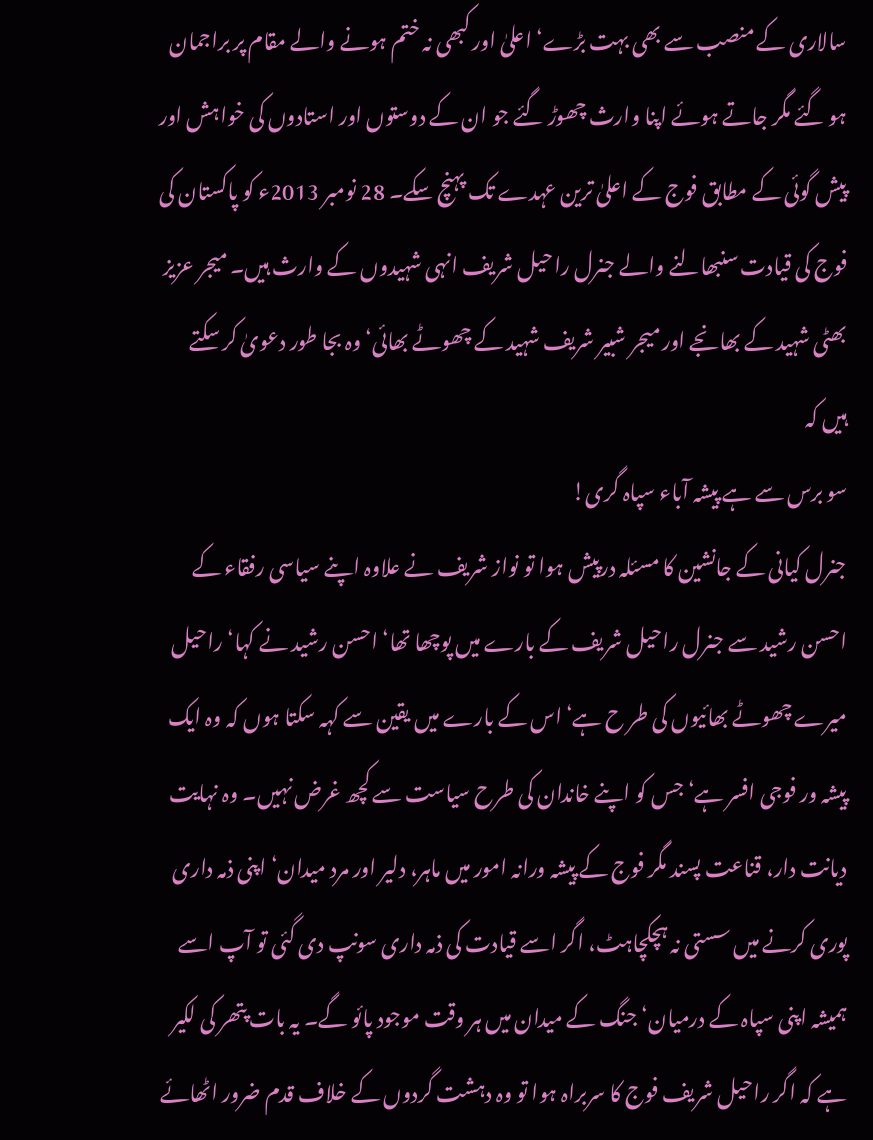سالاری کے منصب سے بھی بہت بڑے‘ اعلیٰ اور کبھی نہ ختم ہونے والے مقام پر براجمان ہو گئے مگر جاتے ہوئے اپنا وارث چھوڑ گئے جو ان کے دوستوں اور استادوں کی خواہش اور پیش گوئی کے مطابق فوج کے اعلیٰ ترین عہدے تک پہنچ سکے۔ 28 نومبر 2013ء کو پاکستان کی فوج کی قیادت سنبھالنے والے جنرل راحیل شریف انہی شہیدوں کے وارث ہیں۔ میجر عزیز بھٹی شہید کے بھانجے اور میجر شبیر شریف شہید کے چھوٹے بھائی‘ وہ بجا طور دعویٰ کر سکتے ہیں کہ
سو برس سے ہے پیشہ آباء سپاہ گری!
جنرل کیانی کے جانشین کا مسئلہ درپیش ہوا تو نواز شریف نے علاوہ اپنے سیاسی رفقاء کے احسن رشید سے جنرل راحیل شریف کے بارے میں پوچھا تھا‘ احسن رشید نے کہا‘ راحیل میرے چھوٹے بھائیوں کی طر ح ہے‘ اس کے بارے میں یقین سے کہہ سکتا ہوں کہ وہ ایک پیشہ ور فوجی افسر ہے‘ جس کو اپنے خاندان کی طرح سیاست سے کچھ غرض نہیں۔ وہ نہایت دیانت دار، قناعت پسند مگر فوج کے پیشہ ورانہ امور میں ماہر، دلیر اور مرد میدان‘ اپنی ذمہ داری پوری کرنے میں سستی نہ ہچکچاہٹ، اگر اسے قیادت کی ذمہ داری سونپ دی گئی تو آپ اسے ہمیشہ اپنی سپاہ کے درمیان‘ جنگ کے میدان میں ہر وقت موجود پائو گے۔ یہ بات پتھر کی لکیر ہے کہ اگر راحیل شریف فوج کا سربراہ ہوا تو وہ دہشت گردوں کے خلاف قدم ضرور اٹھائے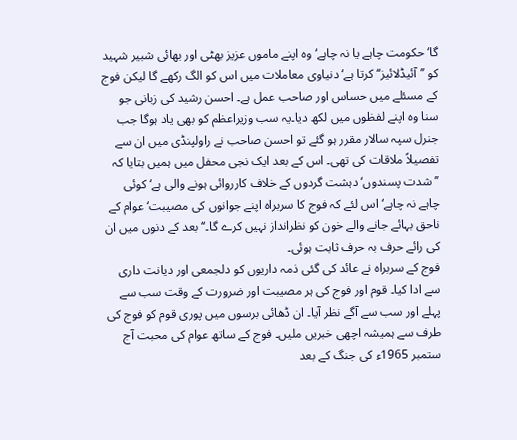گا‘ حکومت چاہے یا نہ چاہے‘ وہ اپنے ماموں عزیز بھٹی اور بھائی شبیر شہید کو ’’آئیڈلائیز‘‘ کرتا ہے‘ دنیاوی معاملات میں اس کو الگ رکھے گا لیکن فوج کے مسئلے میں حساس اور صاحب عمل ہے۔ احسن رشید کی زبانی جو سنا وہ اپنے لفظوں میں لکھ دیا۔یہ سب وزیراعظم کو بھی یاد ہوگا جب جنرل سپہ سالار مقرر ہو گئے تو احسن صاحب نے راولپنڈی میں ان سے تفصیلاً ملاقات کی تھی۔ اس کے بعد ایک نجی محفل میں ہمیں بتایا کہ ’’شدت پسندوں‘ دہشت گردوں کے خلاف کارروائی ہونے والی ہے‘ کوئی چاہے نہ چاہے‘ اس لئے کہ فوج کا سربراہ اپنے جوانوں کی مصیبت‘ عوام کے ناحق بہائے جانے والے خون کو نظرانداز نہیں کرے گا۔‘‘ بعد کے دنوں میں ان کی رائے حرف بہ حرف ثابت ہوئی۔
فوج کے سربراہ نے عائد کی گئی ذمہ داریوں کو دلجمعی اور دیانت داری سے ادا کیا۔ قوم اور فوج کی ہر مصیبت اور ضرورت کے وقت سب سے پہلے اور سب سے آگے نظر آیا۔ ان ڈھائی برسوں میں پوری قوم کو فوج کی طرف سے ہمیشہ اچھی خبریں ملیں۔ فوج کے ساتھ عوام کی محبت آج ستمبر 1965ء کی جنگ کے بعد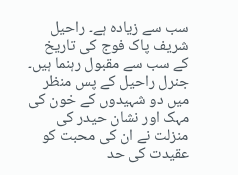سب سے زیادہ ہے۔ راحیل شریف پاک فوج کی تاریخ کے سب سے مقبول رہنما ہیں۔ جنرل راحیل کے پس منظر میں دو شہیدوں کے خون کی مہک اور نشان حیدر کی منزلت نے ان کی محبت کو عقیدت کی حد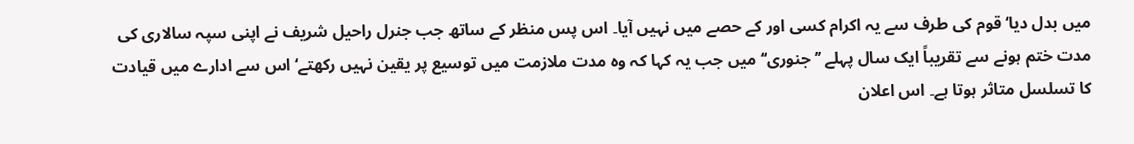میں بدل دیا‘ قوم کی طرف سے یہ اکرام کسی اور کے حصے میں نہیں آیا۔ اس پس منظر کے ساتھ جب جنرل راحیل شریف نے اپنی سپہ سالاری کی مدت ختم ہونے سے تقریباً ایک سال پہلے ’’جنوری‘‘ میں جب یہ کہا کہ وہ مدت ملازمت میں توسیع پر یقین نہیں رکھتے‘ اس سے ادارے میں قیادت کا تسلسل متاثر ہوتا ہے۔ اس اعلان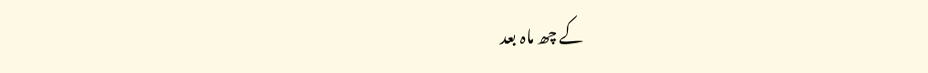کے چھ ماہ بعد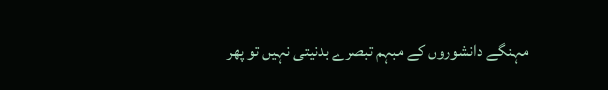مہنگے دانشوروں کے مبہم تبصرے بدنیتی نہیں تو پھر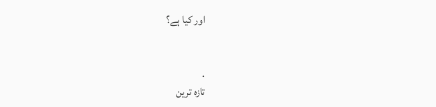اور کیا ہے؟


.
تازہ ترین